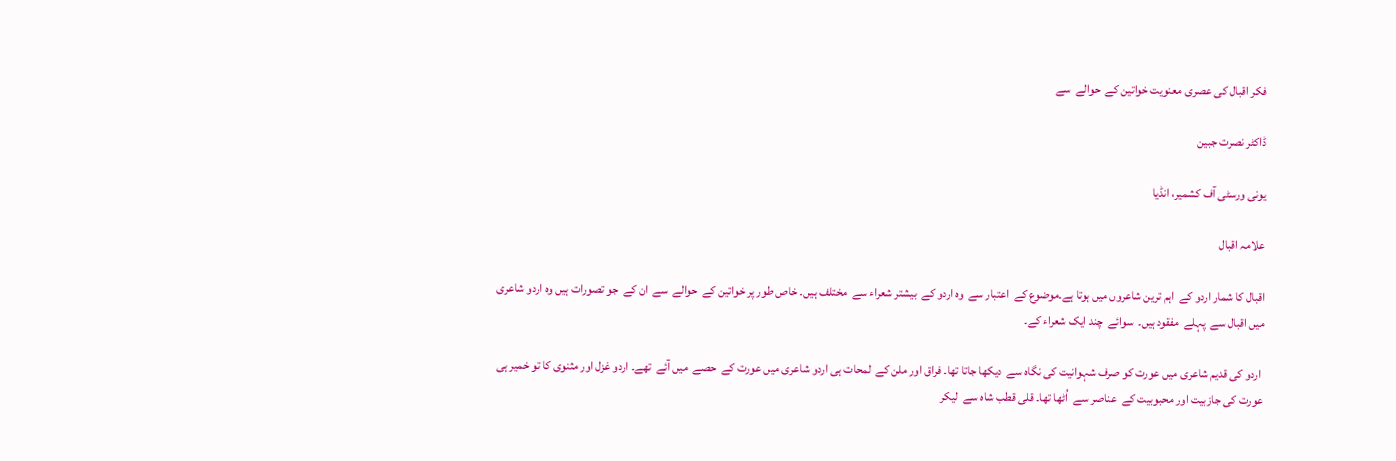فکر اقبال کی عصری معنویت خواتین کے  حوالے  سے

ڈاکٹر نصرت جبین

یونی ورسٹی آف کشمیر، انڈیا

علامہ اقبال

اقبال کا شمار اردو کے  اہم ترین شاعروں میں ہوتا ہے۔موضوع کے  اعتبار سے  وہ اردو کے  بیشتر شعراء سے  مختلف ہیں۔ خاص طور پر خواتین کے  حوالے  سے  ان کے  جو تصورات ہیں وہ اردو شاعری میں اقبال سے  پہلے  مفقود ہیں۔  سوائے  چند ایک شعراء کے۔

 اردو کی قدیم شاعری میں عورت کو صرف شہوانیت کی نگاہ سے  دیکھا جاتا تھا۔ فراق اور ملن کے  لمحات ہی اردو شاعری میں عورت کے  حصے  میں آئے  تھے۔ اردو غزل اور مثنوی کا تو خمیر ہی عورت کی جازبیت اور محبوبیت کے  عناصر سے  اُٹھا تھا۔ قلی قطب شاہ سے  لیکر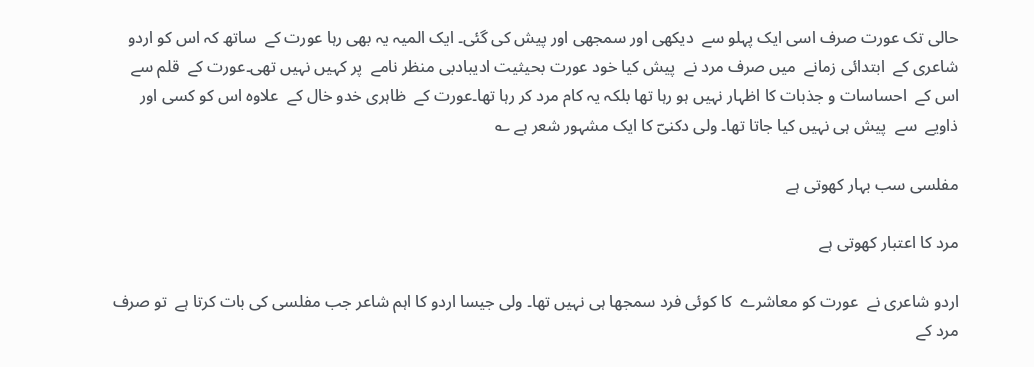حالی تک عورت صرف اسی ایک پہلو سے  دیکھی اور سمجھی اور پیش کی گئی۔ ایک المیہ یہ بھی رہا عورت کے  ساتھ کہ اس کو اردو شاعری کے  ابتدائی زمانے  میں صرف مرد نے  پیش کیا خود عورت بحیثیت ادیبادبی منظر نامے  پر کہیں نہیں تھی۔عورت کے  قلم سے  اس کے  احساسات و جذبات کا اظہار نہیں ہو رہا تھا بلکہ یہ کام مرد کر رہا تھا۔عورت کے  ظاہری خدو خال کے  علاوہ اس کو کسی اور ذاویے  سے  پیش ہی نہیں کیا جاتا تھا۔ ولی دکنیؔ کا ایک مشہور شعر ہے ؎

مفلسی سب بہار کھوتی ہے

مرد کا اعتبار کھوتی ہے

اردو شاعری نے  عورت کو معاشرے  کا کوئی فرد سمجھا ہی نہیں تھا۔ ولی جیسا اردو کا اہم شاعر جب مفلسی کی بات کرتا ہے  تو صرف مرد کے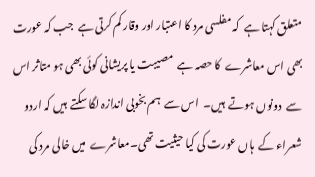متعلق کہتا ہے  کہ مفلسی مرد کا اعتبار اور وقار کم کرتی ہے  جب کہ عورت بھی اس معاشرے  کا حصہ ہے  مصیبت یا پریشانی کوئی بھی ہو متاثر اس سے  دونوں ہوتے  ہیں۔  اس سے  ہم بخوبی اندازہ لگا سکتے  ہیں کہ اردو شعراء کے  ہاں عورت کی کیا حیثیت تھی۔معاشرے  میں خالی مرد کی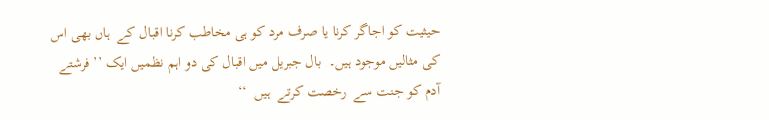حیثیت کو اجاگر کرنا یا صرف مرد کو ہی مخاطب کرنا اقبال کے  ہاں بھی اس کی مثالیں موجود ہیں۔  بال جبریل میں اقبال کی دو اہم نظمیں ایک ’’ فرشتے  آدم کو جنت سے  رخصت کرتے  ہیں  ‘‘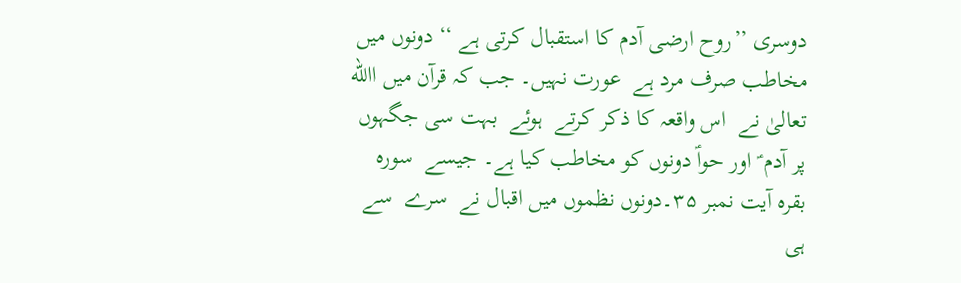دوسری ’’روح ارضی آدم کا استقبال کرتی ہے ‘‘ دونوں میں مخاطب صرف مرد ہے  عورت نہیں۔ جب کہ قرآن میں االله تعالیٰ نے  اس واقعہ کا ذکر کرتے  ہوئے  بہت سی جگہوں پر آدم ؑ اور حواؑ دونوں کو مخاطب کیا ہے۔ جیسے  سورہ بقرہ آیت نمبر ۳۵۔دونوں نظموں میں اقبال نے  سرے  سے  ہی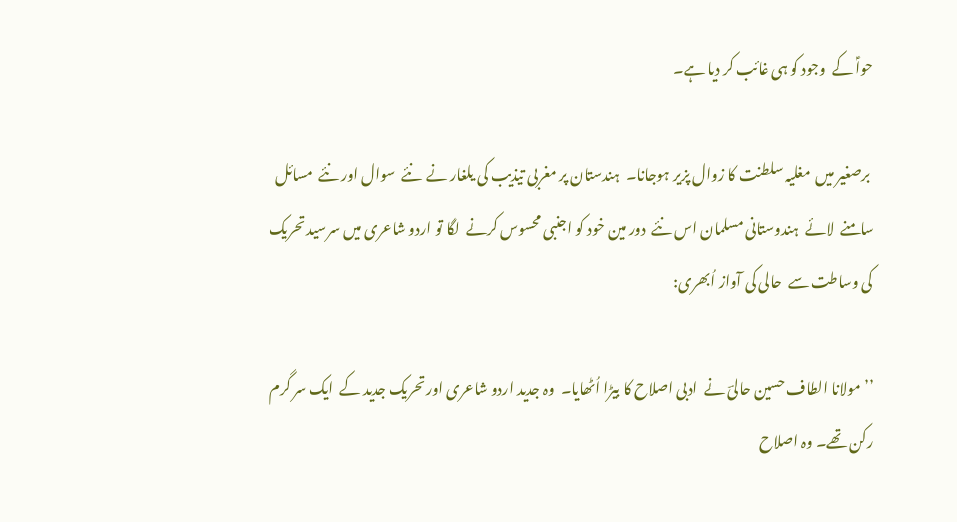حواؑ کے  وجود کو ہی غائب کر دیا ہے۔

 برصغیر میں  مغلیہ سلطنت کا زوال پزیر ہوجانا۔  ہندستان پر مغربی تیذیب کی یلغار نے  نئے  سوال اور نئے  مسائل سامنے  لائے  ہندوستانی مسلمان اس نئے  دور مین خود کو اجنبی محسوس کرنے  لگا تو اردو شاعری میں سرسید تحریک کی وساطت سے  حالی کی آواز اُبھری:

’’مولانا الطاف حسین حالیؔ نے  ادبی اصلاح کا بیڑا اُٹھایا۔  وہ جدید اردو شاعری اور تحریک جدید کے  ایک سر گرم رکن تھے۔ وہ اصلاح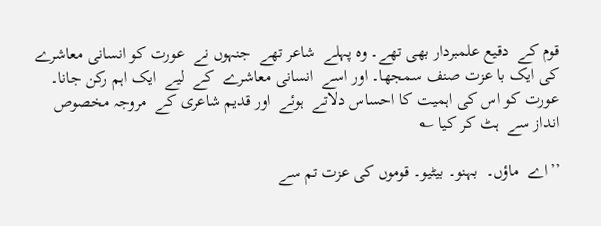قوم کے  دقیع علمبردار بھی تھے۔ وہ پہلے  شاعر تھے  جنہوں نے  عورت کو انسانی معاشرے  کی ایک با عزت صنف سمجھا۔ اور اسے  انسانی معاشرے  کے  لیے  ایک اہم رکن جانا۔  عورت کو اس کی اہمیت کا احساس دلاتے  ہوئے  اور قدیم شاعری کے  مروجہ مخصوص انداز سے  ہٹ کر کیا ؎

’’اے  ماؤں۔  بہنو۔ بیٹیو۔ قوموں کی عزت تم سے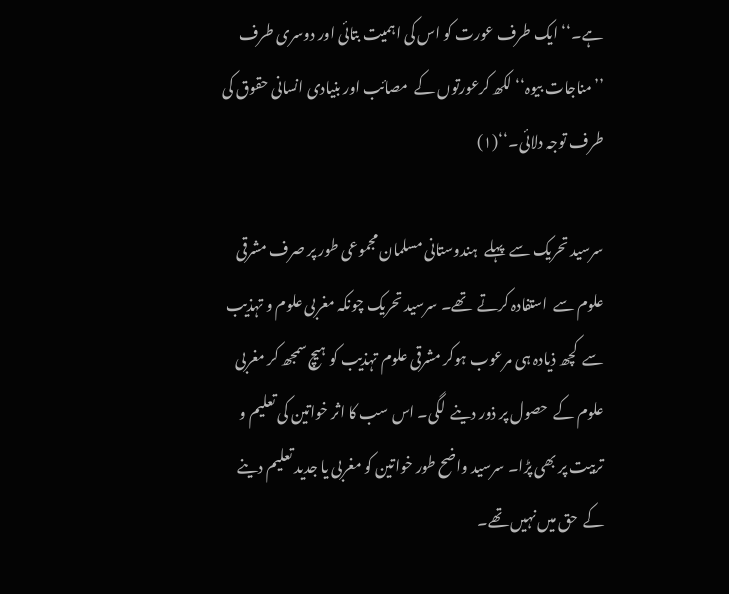ہے۔‘‘ ایک طرف عورت کو اس کی اہمیت بتائی اور دوسری طرف ’’مناجات بیوہ‘‘ لکھ کرعورتوں کے  مصائب اور بنیادی انسانی حقوق کی طرف توجہ دلائی۔‘‘(۱)

سرسید تحریک سے  پہلے  ہندوستانی مسلمان مجموعی طور پر صرف مشرقی علوم سے  استفادہ کرتے  تھے۔ سرسید تحریک چونکہ مغربی علوم و تہذیب سے  کچھ ذیادہ ہی مرعوب ہوکر مشرقی علوم تہذیب کو ہیچ سمجھ کر مغربی علوم کے  حصول پر ذور دینے  لگی۔ اس سب کا اثر خواتین کی تعلیم و تربیت پر بھی پڑا۔ سرسید واضح طور خواتین کو مغربی یا جدید تعلیم دینے  کے  حق میں نہیں تھے۔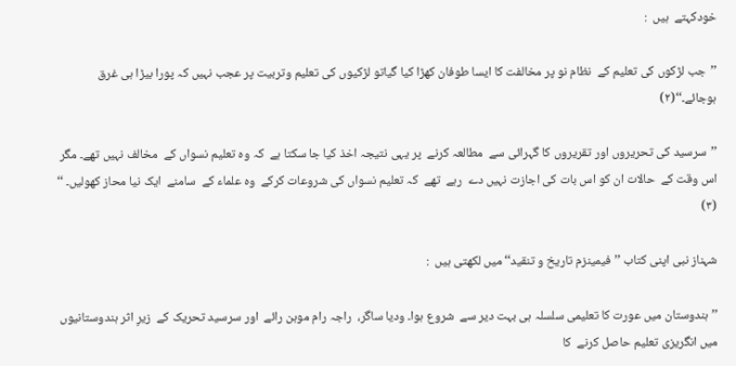خودکہتے  ہیں  :

’’جب لڑکوں کی تعلیم کے  نظام نو پر مخالفت کا ایسا طوفان کھڑا کیا گیاتو لڑکیوں کی تعلیم وتربیت پر عجب نہیں کہ پورا بیڑا ہی غرق ہوجائے۔‘‘(۲)

’’سرسید کی تحریروں اور تقریروں کا گہرائی سے  مطالعہ کرنے  پر یہی نتیجہ اخذ کیا جا سکتا ہے  کہ وہ تعلیم نسواں کے  مخالف نہیں تھے۔ مگر اس وقت کے  حالات ان کو اس بات کی اجازت نہیں دے  رہے  تھے  کہ تعلیم نسواں کی شروعات کرکے  وہ علماء کے  سامنے  ایک نیا محاز کھولیں۔ ‘‘ (۳)

شہناز نبی اپنی کتاب ’’فیمینزم تاریخ و تنقید‘‘ میں لکھتی ہیں  :

’’ہندوستان میں عورت کا تعلیمی سلسلہ ہی بہت دیر سے  شروع ہوا۔ ودیا ساگر،  راجہ رام موہن رائے  اور سرسید تحریک کے  زیرِ اثر ہندوستانیوں میں انگریزی تعلیم حاصل کرنے  کا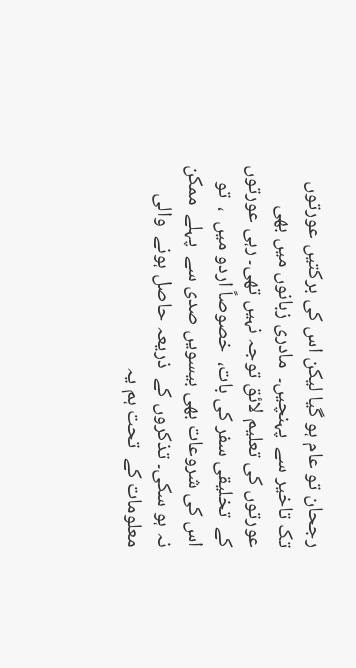رجحان تو عام ہو گیا لیکن اس کی برکتیں عورتوں تک تاخیر سے  پہنچیں۔  مادری زبانوں میں بھی عورتوں کی تعلیم لائق توجہ نہیں تھی۔ رہی عورتوں کے  تخلیقی سفر کی بات،  خصوصاً اردو میں  ،  تو اس کی شروعات بھی بیسویں صدی سے  پہلے  ممکن نہ ہو سکی۔ تذکروں کے  ذریعہ حاصل ہونے  والی معلومات کے  تحت ہم یہ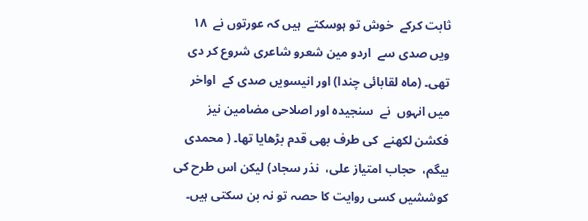ثابت کرکے  خوش تو ہوسکتے  ہیں کہ عورتوں نے  ۱۸ ویں صدی سے  اردو مین شعرو شاعری شروع کر دی تھی۔ (ماہ لقابائی چندا) اور انیسویں صدی کے  اواخر میں انہوں  نے  سنجیدہ اور اصلاحی مضامین نیز فکشن لکھنے  کی طرف بھی قدم بڑھایا تھا۔ ( محمدی بیگم،  حجاب امتیاز علی،  نذر سجاد) لیکن اس طرح کی کوششیں کسی روایت کا حصہ تو نہ بن سکتی ہیں۔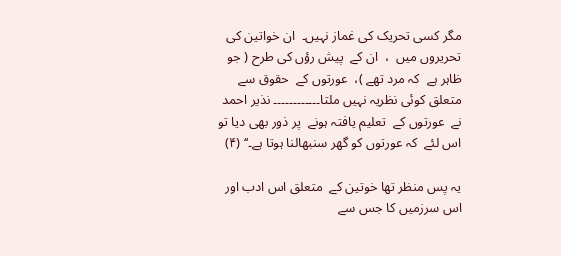مگر کسی تحریک کی غماز نہیں۔  ان خواتین کی تحریروں میں  ،  ان کے  پیش رؤں کی طرح ( جو ظاہر ہے  کہ مرد تھے )،  عورتوں کے  حقوق سے  متعلق کوئی نظریہ نہیں ملتا۔۔۔۔۔۔۔۔۔۔۔۔ نذیر احمد نے  عورتوں کے  تعلیم یافتہ ہونے  پر ذور بھی دیا تو اس لئے  کہ عورتوں کو گھر سنبھالنا ہوتا ہے۔‘‘ (۴)

یہ پس منظر تھا خوتین کے  متعلق اس ادب اور اس سرزمیں کا جس سے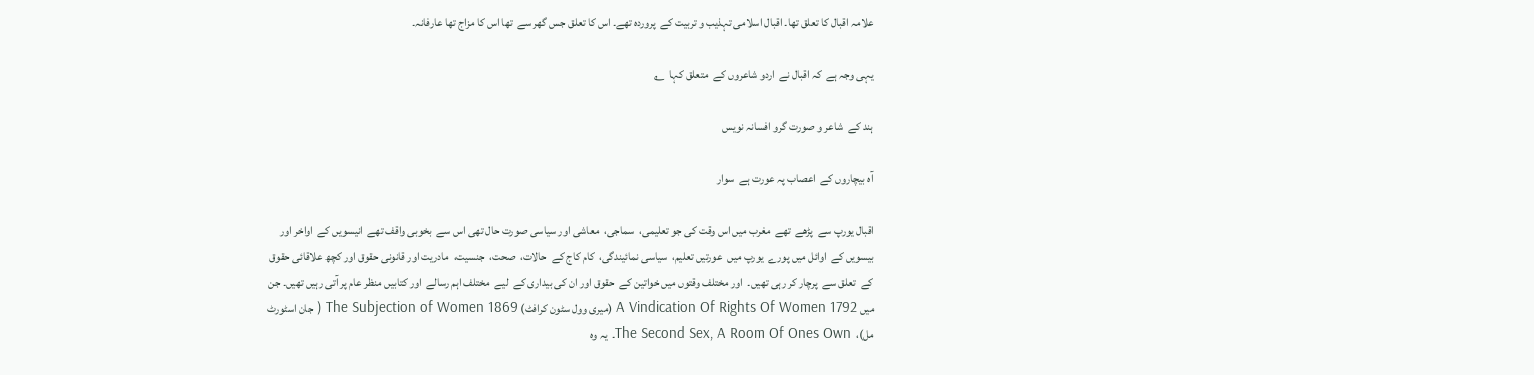علامہ اقبال کا تعلق تھا۔ اقبال اسلامی تہذیب و تربیت کے  پروردہ تھے۔ اس کا تعلق جس گھر سے  تھا اس کا مزاج تھا عارفانہ۔

یہی وجہ ہے  کہ اقبال نے  اردو شاعروں کے  متعلق کہا  ؎

ہند کے  شاعر و صورت گرو افسانہ نویس

آہ بیچاروں کے  اعصاب پہ عورت ہے  سوار

اقبال یورپ سے  پڑھے  تھے  مغرب میں اس وقت کی جو تعلیمی،  سماجی،  معاشی اور سیاسی صورت حال تھی اس سے  بخوبی واقف تھے  انیسویں کے  اواخر اور بیسویں کے  اوائل میں پورے  یورپ میں  عورتیں تعلیم،  سیاسی نمائیندگی،  کام کاج کے  حالات،  صحت،  جنسیت،  مادریت اور قانونی حقوق اور کچھ علاقائی حقوق کے  تعلق سے  پرچار کر رہی تھیں۔  اور مختلف وقتوں میں خواتین کے  حقوق اور ان کی بیداری کے  لیے  مختلف اہم رسالے  اور کتابیں منظر عام پر آتی رہیں تھیں۔ جن میں A Vindication Of Rights Of Women 1792 (میری وول سٹون کرافٹ) The Subjection of Women 1869 ( جان اسٹورٹ مل)،  The Second Sex, A Room Of Ones Own۔  یہ وہ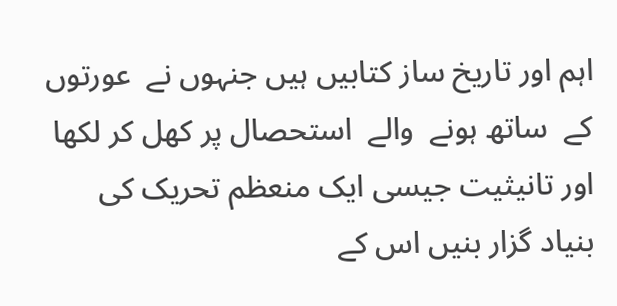اہم اور تاریخ ساز کتابیں ہیں جنہوں نے  عورتوں کے  ساتھ ہونے  والے  استحصال پر کھل کر لکھا اور تانیثیت جیسی ایک منعظم تحریک کی بنیاد گزار بنیں اس کے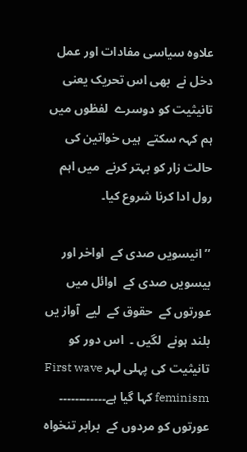علاوہ سیاسی مفادات اور عمل دخل نے  بھی اس تحریک یعنی تانیثیت کو دوسرے  لفظوں میں ہم کہہ سکتے  ہیں خواتین کی حالت زار کو بہتر کرنے  میں اہم رول ادا کرنا شروع کیا۔

’’انیسویں صدی کے  اواخر اور بیسویں صدی کے  اوائل میں عورتوں کے  حقوق کے  لیے  آواز یں بلند ہونے  لگیں ۔  اس دور کو تانیثیت کی پہلی لہر First wave feminism کہا گیا ہے۔۔۔۔۔۔۔۔۔۔۔۔ عورتوں کو مردوں کے  برابر تنخواہ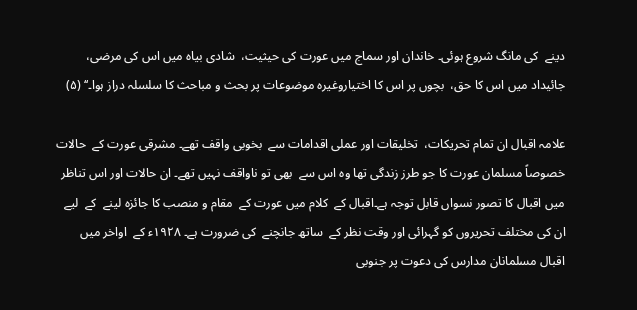دینے  کی مانگ شروع ہوئی۔ خاندان اور سماج میں عورت کی حیثیت،  شادی بیاہ میں اس کی مرضی،  جائیداد میں اس کا حق،  بچوں پر اس کا اختیاروغیرہ موضوعات پر بحث و مباحث کا سلسلہ دراز ہوا۔‘‘ (۵)

علامہ اقبال ان تمام تحریکات،  تخلیقات اور عملی اقدامات سے  بخوبی واقف تھے۔ مشرقی عورت کے  حالات خصوصاً مسلمان عورت کا جو طرز زندگی تھا وہ اس سے  بھی تو ناواقف نہیں تھے۔ ان حالات اور اس تناظر میں اقبال کا تصور نسواں قابل توجہ ہے۔اقبال کے  کلام میں عورت کے  مقام و منصب کا جائزہ لینے  کے  لیے  ان کی مختلف تحریروں کو گہرائی اور وقت نظر کے  ساتھ جانچنے  کی ضرورت ہے۔ ۱۹۲۸ء کے  اواخر میں اقبال مسلمانان مدارس کی دعوت پر جنوبی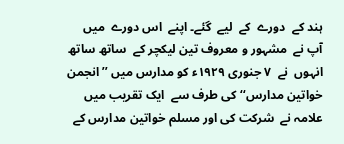ہند کے  دورے  کے  لیے  گئے۔ اپنے  اس دورے  میں آپ نے  مشہور و معروف تین لیکچر کے  ساتھ ساتھ انہوں  نے  ۷ جنوری ۱۹۲۹ء کو مدارس میں ’’انجمن خواتین مدارس‘‘ کی طرف سے  ایک تقریب میں علامہ نے  شرکت کی اور مسلم خواتین مدارس کے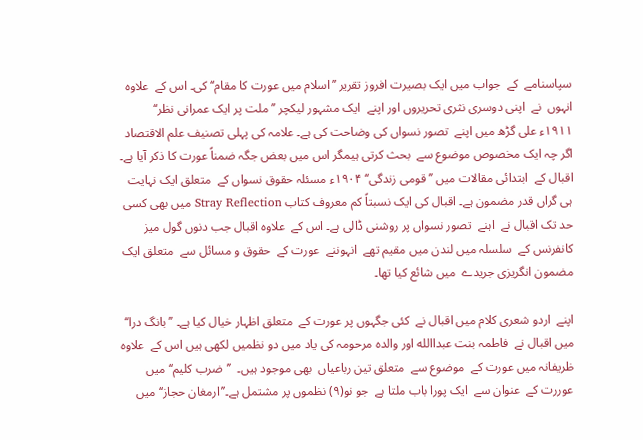سپاسنامے  کے  جواب میں ایک بصیرت افروز تقریر ’’اسلام میں عورت کا مقام‘‘ کی۔ اس کے  علاوہ انہوں  نے  اپنی دوسری نثری تحریروں اور اپنے  ایک مشہور لیکچر ’’ملت پر ایک عمرانی نظر‘‘ ۱۹۱۱ء علی گڑھ میں اپنے  تصور نسواں کی وضاحت کی ہے۔ علامہ کی پہلی تصنیف علم الاقتصاد اگر چہ ایک مخصوص موضوع سے  بحث کرتی ہیمگر اس میں بعض جگہ ضمناً عورت کا ذکر آیا ہے۔ اقبال کے  ابتدائی مقالات میں ’’قومی زندگی‘‘ ۱۹۰۴ء مسئلہ حقوق نسواں کے  متعلق ایک نہایت ہی گراں قدر مضمون ہے۔ اقبال کی ایک نسبتاً کم معروف کتاب Stray Reflection میں بھی کسی حد تک اقبال نے  اہنے  تصور نسواں پر روشنی ڈالی ہے۔ اس کے  علاوہ اقبال جب دنوں گول میز کانفرنس کے  سلسلہ میں لندن میں مقیم تھے  انہوننے  عورت کے  حقوق و مسائل سے  متعلق ایک مضمون انگریزی جریدے  میں شائع کیا تھا۔

اپنے  اردو شعری کلام میں اقبال نے  کئی جگہوں پر عورت کے  متعلق اظہار خیال کیا ہے۔ ’’بانگ درا‘‘ میں اقبال نے  فاطمہ بنت عبداالله اور والدہ مرحومہ کی یاد میں دو نظمیں لکھی ہیں اس کے  علاوہ ظریفانہ میں عورت کے  موضوع سے  متعلق تین رباعیاں  بھی موجود ہیں۔  ’’ضرب کلیم‘‘ میں  عوررت کے  عنوان سے  ایک پورا باب ملتا ہے  جو نو(۹) نظموں پر مشتمل ہے۔’’ارمغان حجاز‘‘ میں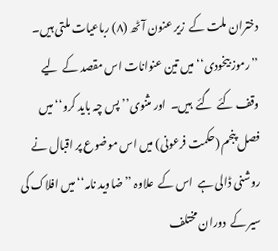دختران ملت کے  زیر عنون آٹھ (۸) رباعیات ملتی ہیں۔  ’’رموز بیخودی‘‘ میں تین عنوانات اس مقصد کے  لیے  وقف کئے  گئے  ہیں۔  اور مثنوی’’پس چہ باید کرو‘‘ میں فصل پنجم (حکمت فرعونی) میں اس موضوع پر اقبال نے  روشنی ڈالی ہے  اس کے  علاوہ ’’ضاوید نامہ‘‘ میں افلاک کی سیر کے  دوران مختلف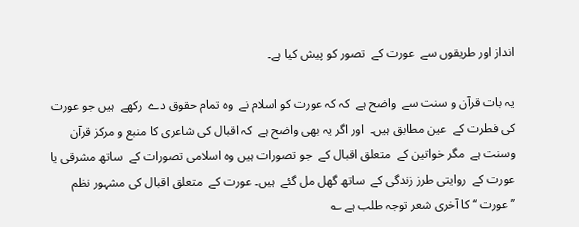انداز اور طریقوں سے  عورت کے  تصور کو پیش کیا ہے۔

یہ بات قرآن و سنت سے  واضح ہے  کہ کہ عورت کو اسلام نے  وہ تمام حقوق دے  رکھے  ہیں جو عورت کی فطرت کے  عین مطابق ہیں۔  اور اگر یہ بھی واضح ہے  کہ اقبال کی شاعری کا منبع و مرکز قرآن وسنت ہے  مگر خواتین کے  متعلق اقبال کے  جو تصورات ہیں وہ اسلامی تصورات کے  ساتھ مشرقی یا عورت کے  روایتی طرز زندگی کے  ساتھ گھل مل گئے  ہیں۔ عورت کے  متعلق اقبال کی مشہور نظم ’’عورت ‘‘ کا آخری شعر توجہ طلب ہے ؎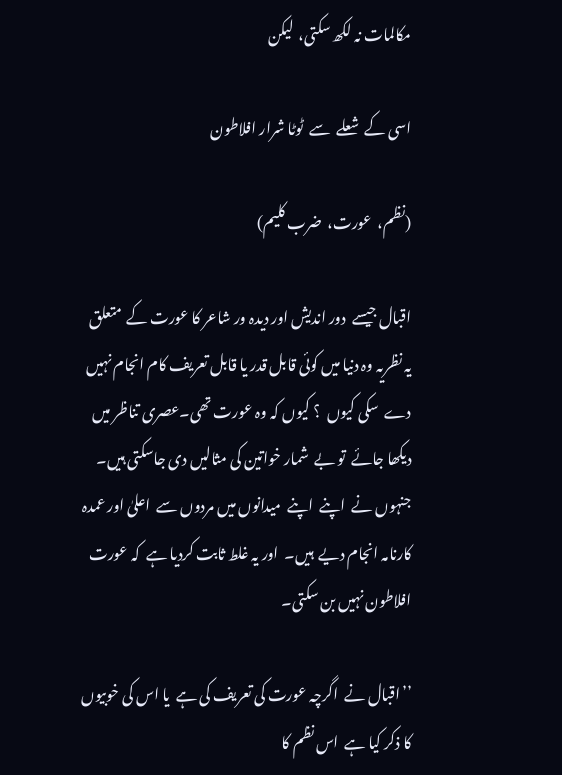مکالمات نہ لکھ سکتی،  لیکن

اسی کے  شعلے  سے  ٹوٹا شرار افلاطون

(نظم،  عورت،  ضرب کلیم)

اقبال جیسے  دور اندیش اور دیدہ ور شاعر کا عورت کے  متعلق یہ نظریہ وہ دنیا میں کوئی قابل قدر یا قابل تعریف کام انجام نہیں دے  سکی کیوں  ؟ کیوں کہ وہ عورت تھی۔عصری تناظر میں دیکھا جائے  تو بے  شمار خواتین کی مثالیں دی جاسکتی ہیں۔  جنہوں نے  اپنے  اپنے  میدانوں میں مردوں سے  اعلیٰ اور عمدہ کارنامہ انجام دیے  ہیں۔  اور یہ غلط ثابت کردیا ہے  کہ عورت افلاطون نہیں بن سکتی۔

’’اقبال نے  اگرچہ عورت کی تعریف کی ہے  یا اس کی خوبیوں کا ذکر کیا ہے  اس نظم کا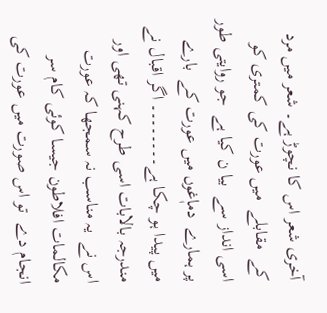آخری شعر اس کا نچوڑ ہے۔ شعر میں مرد کے  مقابلے  میں عورت کی کمتری کو اسی انداز سے  بیا ن کیا ہے  جو روایتی طور پر ہمارے  دماٖغوں میں عورت کے  بارے  میں پیدا ہو چکا ہے۔۔۔۔۔۔۔۔ اگر اقبال نے  مندرجہ بالابات اسی طرح کہنی تھی اور اس نے  یہ مناسب نہ سمجھا کہ عورت مکالمات افلاطون جیسا کوئی کام سر انجام دے  تو اس صورت میں عورت کی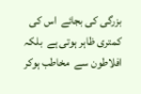بزرگی کی بجائے  اس کی کمتری ظاہر ہوتی ہے  بلکہ افلاطون سے  مخاطب ہوکر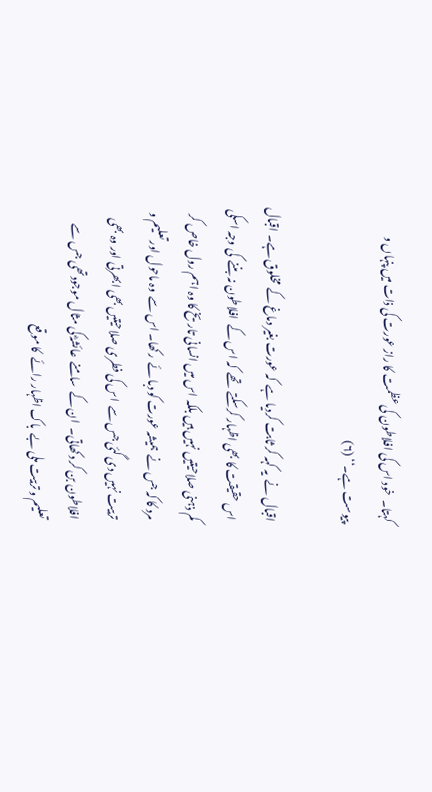کہتا۔  خود اس کی افلاطون کی عظمت کا راز عورت کی ذات میں پنہاں و پیوست ہے۔‘‘ (۶)

اقبال نے  یہ کہہ کر ثابت کردیا ہے  کہ عورت بغیر دماغ کے  مخلوق ہے۔ اقبال اس حقیقت کا بھی اظہار کرسکتے  تھے  کہ اس کے  افلاطون نہ بننے  کی وجہ اسکی کم ذہنی صلاحیتیں نہیں ہیں بلکہ اس میں انسانی تاریخ کا وہ اہم رول خاص کر مرد کا کہ جس نے  ہمیشہ عورت کو دبا ئے  رکھا۔ اس سے  وہ ماحول اور تعلیم و تربیت نہیں دی گئی جس سے  اس کی فطری صلاحیتیں بھی ابھرتی اور وہ بھی افلاطون بن کر دکھاتی۔  ان کے  سامنے  عائشہؓ کی مثال موجودتھی جس سے  تعلیم و تربیت ملی بے  باک اظہار رائے  کا موقع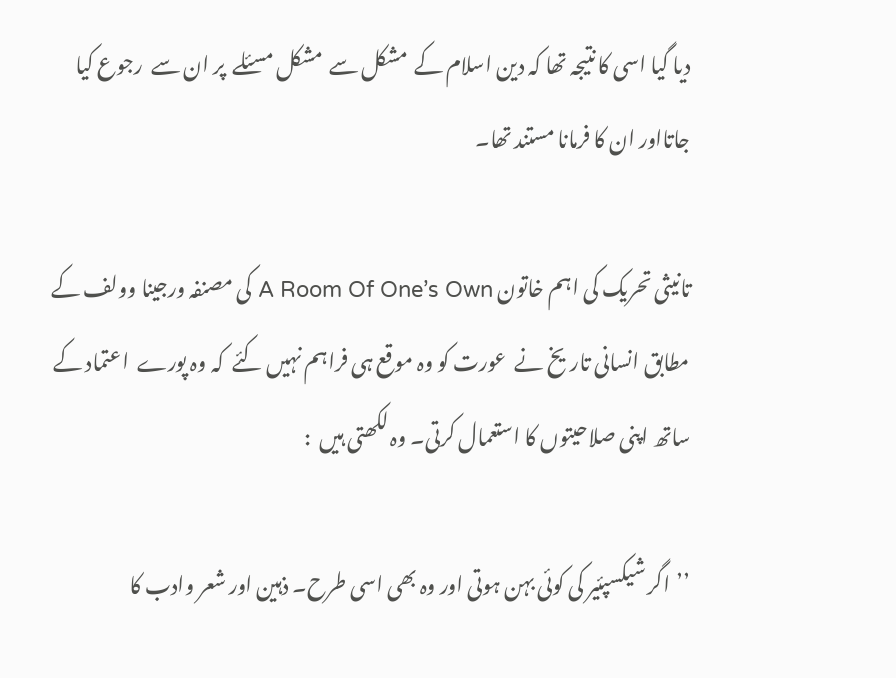دیا گیا اسی کا نتیجہ تھا کہ دین اسلام کے  مشکل سے  مشکل مسئلے  پر ان سے  رجوع کیا جاتااور ان کا فرمانا مستند تھا۔

تانیثی تحریک کی اہم خاتون A Room Of One’s Own کی مصنفہ ورجینا وولف کے  مطابق انسانی تاریخ نے  عورت کو وہ موقع ہی فراہم نہیں کئے  کہ وہ پورے  اعتماد کے  ساتھ اپنی صلاحیتوں کا استعمال کرتی۔ وہ لکھتی ہیں  :

’’اگر شیکسپئیر کی کوئی بہن ہوتی اور وہ بھی اسی طرح۔ ذہین اور شعر وادب کا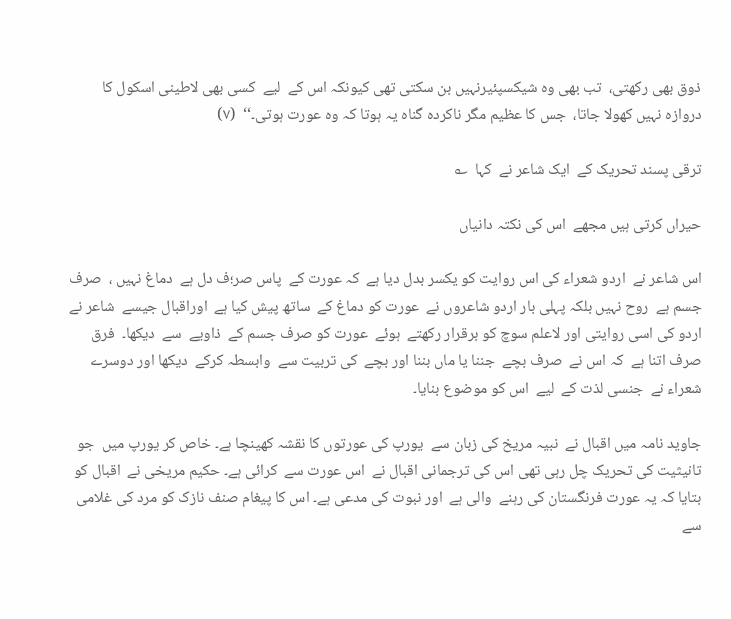ذوق بھی رکھتی،  تب بھی وہ شیکسپئیرنہیں بن سکتی تھی کیونکہ اس کے  لیے  کسی بھی لاطینی اسکول کا دروازہ نہیں کھولا جاتا،  جس کا عظیم مگر ناکردہ گناہ یہ ہوتا کہ وہ عورت ہوتی۔‘‘  (۷)

ترقی پسند تحریک کے  ایک شاعر نے  کہا  ؎

حیراں کرتی ہیں مجھے  اس کی نکتہ دانیاں

اس شاعر نے  اردو شعراء کی اس روایت کو یکسر بدل دیا ہے  کہ عورت کے  پاس صر؛ف دل ہے  دماغ نہیں ،  صرف جسم ہے  روح نہیں بلکہ پہلی بار اردو شاعروں نے  عورت کو دماغ کے  ساتھ پیش کیا ہے  اوراقبال جیسے  شاعر نے  اردو کی اسی روایتی اور لاعلم سوچ کو برقرار رکھتے  ہوئے  عورت کو صرف جسم کے  ذاویے  سے  دیکھا۔  فرق صرف اتنا ہے  کہ اس نے  صرف بچے  جننا یا ماں بننا اور بچے  کی تربیت سے  وابسطہ کرکے  دیکھا اور دوسرے  شعراء نے  جنسی لذت کے  لیے  اس کو موضوع بنایا۔

جاوید نامہ میں اقبال نے  نبیہ مریخ کی زبان سے  یورپ کی عورتوں کا نقشہ کھینچا ہے۔ خاص کر یورپ میں  جو تانیثیت کی تحریک چل رہی تھی اس کی ترجمانی اقبال نے  اس عورت سے  کرائی ہے۔ حکیم مریخی نے  اقبال کو بتایا کہ یہ عورت فرنگستان کی رہنے  والی ہے  اور نبوت کی مدعی ہے۔ اس کا پیغام صنف نازک کو مرد کی غلامی سے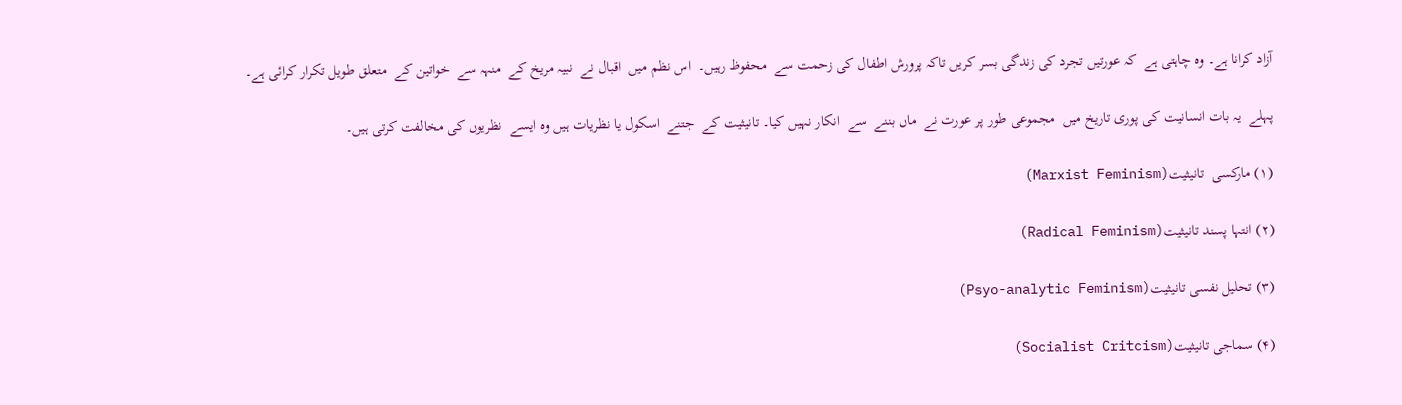آزاد کرانا ہے۔ وہ چاہتی ہے  کہ عورتیں تجرد کی زندگی بسر کریں تاکہ پرورش اطفال کی زحمت سے  محفوظ رہیں۔  اس نظم میں  اقبال نے  نبیہ مریخ کے  منہہ سے  خواتین کے  متعلق طویل تکرار کرائی ہے۔

پہلے  یہ بات انسانیت کی پوری تاریخ میں  مجموعی طور پر عورت نے  ماں بننے  سے  انکار نہیں کیا۔ تانیثیت کے  جتنے  اسکول یا نظریات ہیں وہ ایسے  نظریوں کی مخالفت کرتی ہیں۔

(۱) مارکسی  تانیثیت(Marxist Feminism)

(۲) انتہا پسند تانیثیت(Radical Feminism)

(۳) تحلیل نفسی تانیثیت(Psyo-analytic Feminism)

(۴) سماجی تانیثیت(Socialist Critcism)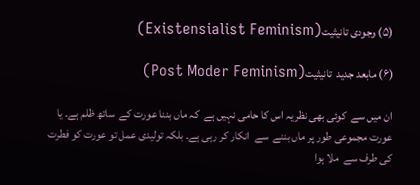(۵) وجودی تانیثیت(Existensialist Feminism)

(۶) مابعد جدید  تانیثیت(Post Moder Feminism)

ان میں سے  کوئی بھی نظریہ اس کا حامی نہیں ہے  کہ ماں بننا عورت کے  ساتھ ظلم ہے۔ یا عورت مجموعی طور پر ماں بننے  سے  انکار کر رہی ہے۔ بلکہ تولیدی عمل تو عورت کو فطرت کی طرف سے  ملا ہوا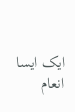ایک ایسا انعام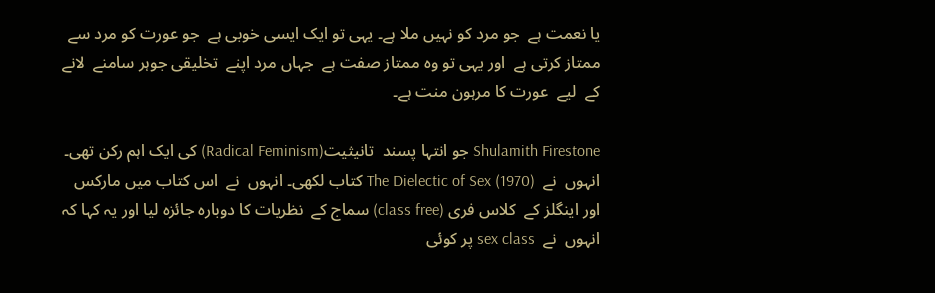یا نعمت ہے  جو مرد کو نہیں ملا ہے۔ یہی تو ایک ایسی خوبی ہے  جو عورت کو مرد سے  ممتاز کرتی ہے  اور یہی تو وہ ممتاز صفت ہے  جہاں مرد اپنے  تخلیقی جوہر سامنے  لانے  کے  لیے  عورت کا مرہون منت ہے۔

Shulamith Firestone جو انتہا پسند  تانیثیت(Radical Feminism) کی ایک اہم رکن تھی۔ انہوں  نے  The Dielectic of Sex (1970) کتاب لکھی۔ انہوں  نے  اس کتاب میں مارکس اور اینگلز کے  کلاس فری (class free) سماج کے  نظریات کا دوبارہ جائزہ لیا اور یہ کہا کہ انہوں  نے  sex class پر کوئی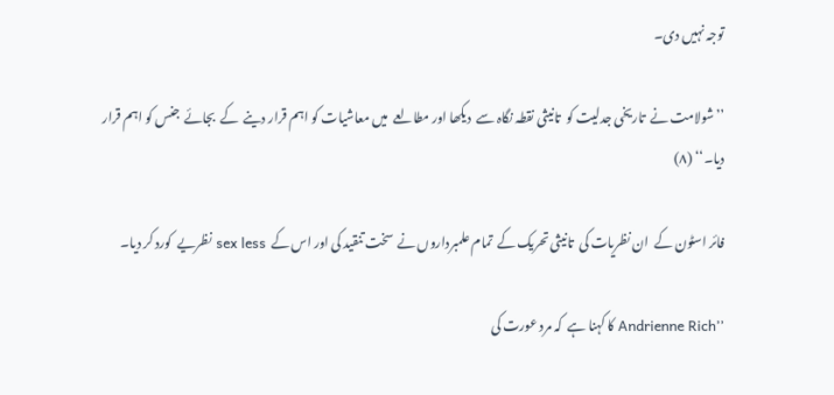توجہ نہیں دی۔

’’شولامت نے  تاریخی جدلیت کو  تانیثی نقطہ نگاہ سے  دیکھا اور مطالعے  میں معاشیات کو اہم قرار دینے  کے  بجائے  جنس کو اہم قرار دیا۔‘‘ (۸)

فائر اسٹون کے  ان نظریات کی  تانیثی تحریک کے  تمام علمبرداروں نے  سخت تنقید کی اور اس کے  sex less نظریے  کورد کر دیا۔

’’Andrienne Rich کا کہنا ہے  کہ مرد عورت کی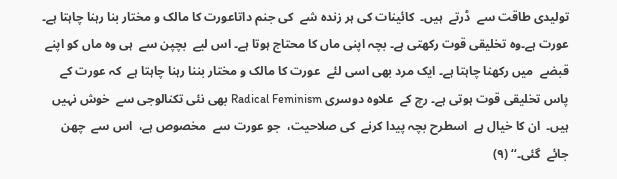تولیدی طاقت سے  ڈرتے  ہیں۔  کائینات کی ہر زندہ شے  کی جنم داتاعورت کا مالک و مختار بنا رہنا چاہتا ہے۔ عورت ہے۔وہ تخلیقی قوت رکھتی ہے۔ بچہ اپنی ماں کا محتاج ہوتا ہے۔ اس لیے  بچپن سے  ہی وہ ماں کو اپنے  قبضے  میں رکھنا چاہتا ہے۔ ایک مرد بھی اسی لئے  عورت کا مالک و مختار بننا رہنا چاہتا ہے  کہ عورت کے  پاس تخلیقی قوت ہوتی ہے۔ رچ کے  علاوہ دوسری Radical Feminism بھی نئی تکنالوجی سے  خوش نہیں ہیں۔  ان کا خیال ہے  اسطرح بچہ پیدا کرنے  کی صلاحیت،  جو عورت سے  مخصوص ہے،  اس سے  چھن جائے  گئی۔‘‘ (۹)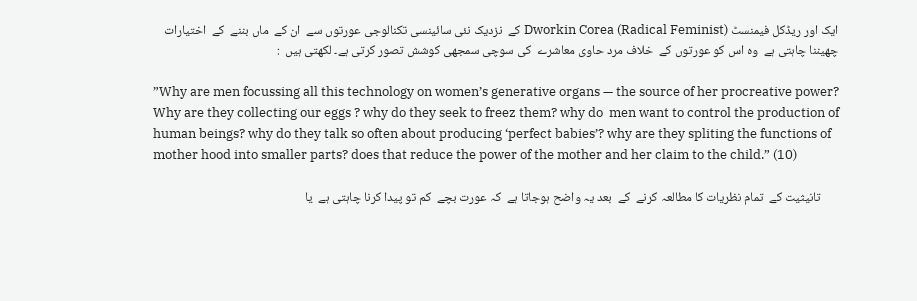ایک اور ریڈکل فیمنسٹ (Radical Feminist) Dworkin Corea کے  نزدیک نئی سائینسی تکنالوجی عورتوں سے  ان کے  ماں بننے  کے  اختیارات چھیننا چاہتی ہے  وہ اس کو عورتوں کے  خلاف مرد حاوی معاشرے  کی سوچی سمجھی کوشش تصور کرتی ہے۔ لکھتی ہیں  :

”Why are men focussing all this technology on women’s generative organs — the source of her procreative power? Why are they collecting our eggs ? why do they seek to freez them? why do  men want to control the production of human beings? why do they talk so often about producing ‘perfect babies’? why are they spliting the functions of mother hood into smaller parts? does that reduce the power of the mother and her claim to the child.” (10)

      تانیثیت کے  تمام نظریات کا مطالعہ کرنے  کے  بعد یہ واضح ہوجاتا ہے  کہ عورت بچے  کم تو پیدا کرنا چاہتی ہے  یا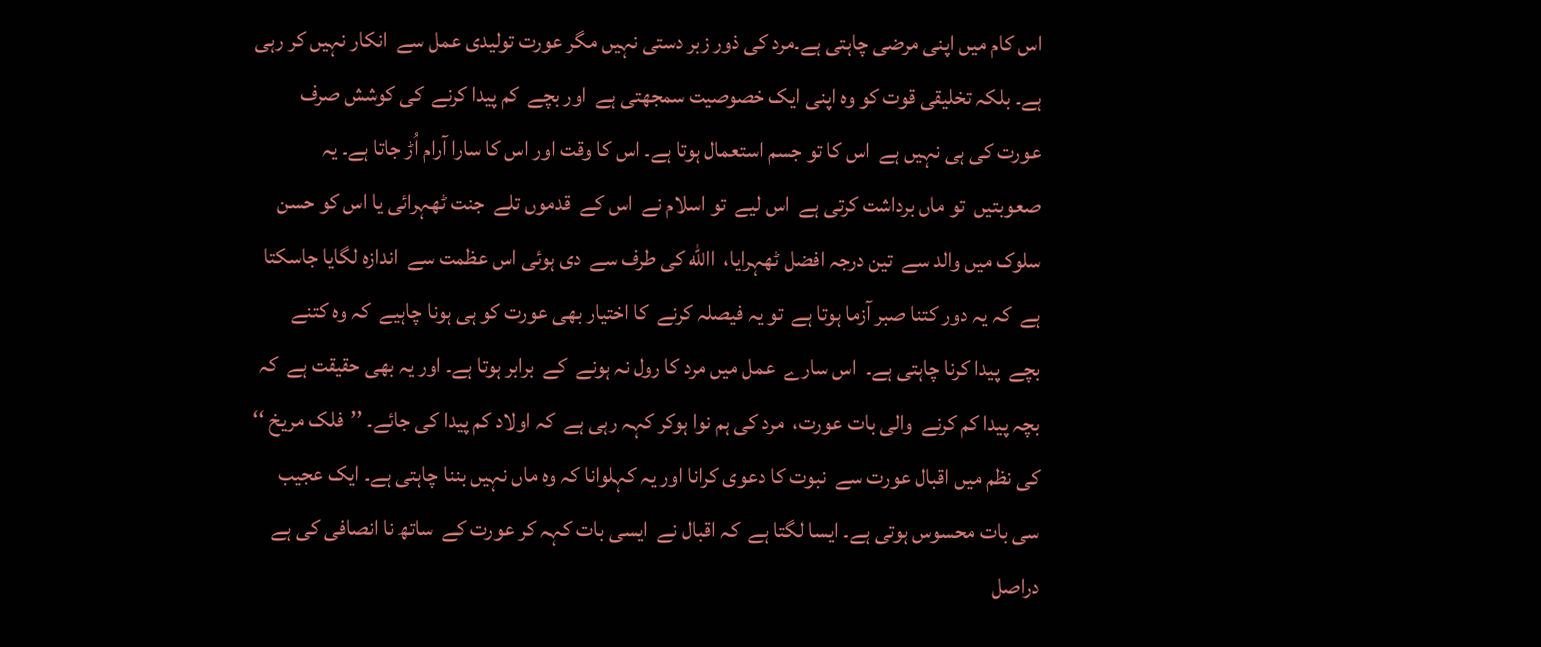اس کام میں اپنی مرضی چاہتی ہے۔مرد کی ذور زبر دستی نہیں مگر عورت تولیدی عمل سے  انکار نہیں کر رہی ہے۔ بلکہ تخلیقی قوت کو وہ اپنی ایک خصوصیت سمجھتی ہے  اور بچے  کم پیدا کرنے  کی کوشش صرف عورت کی ہی نہیں ہے  اس کا تو جسم استعمال ہوتا ہے۔ اس کا وقت اور اس کا سارا آرام اُڑ جاتا ہے۔ یہ صعوبتیں  تو ماں برداشت کرتی ہے  اس لیے  تو اسلام نے  اس کے  قدموں تلے  جنت ٹھہرائی یا اس کو حسن سلوک میں والد سے  تین درجہ افضل ٹھہرایا،  االله کی طرف سے  دی ہوئی اس عظمت سے  اندازہ لگایا جاسکتا ہے  کہ یہ دور کتنا صبر آزما ہوتا ہے  تو یہ فیصلہ کرنے  کا اختیار بھی عورت کو ہی ہونا چاہیے  کہ وہ کتنے  بچے  پیدا کرنا چاہتی ہے۔  اس سارے  عمل میں مرد کا رول نہ ہونے  کے  برابر ہوتا ہے۔ اور یہ بھی حقیقت ہے  کہ بچہ پیدا کم کرنے  والی بات عورت،  مرد کی ہم نوا ہوکر کہہ رہی ہے  کہ اولاد کم پیدا کی جائے۔ ’’فلک مریخ ‘‘ کی نظم میں اقبال عورت سے  نبوت کا دعوی کرانا اور یہ کہلوانا کہ وہ ماں نہیں بننا چاہتی ہے۔ ایک عجیب سی بات محسوس ہوتی ہے۔ ایسا لگتا ہے  کہ اقبال نے  ایسی بات کہہ کر عورت کے  ساتھ نا انصافی کی ہے  دراصل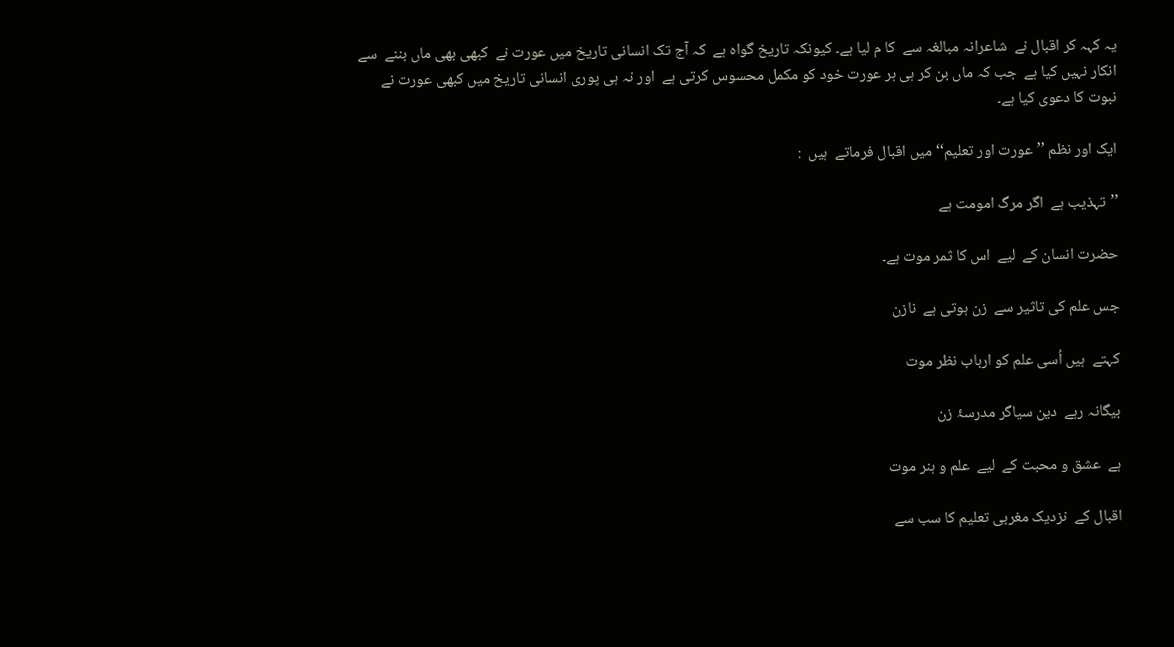یہ کہہ کر اقبال نے  شاعرانہ مبالغہ سے  کا م لیا ہے۔ کیونکہ تاریخ گواہ ہے  کہ آج تک انسانی تاریخ میں عورت نے  کبھی بھی ماں بننے  سے  انکار نہیں کیا ہے  جب کہ ماں بن کر ہی ہر عورت خود کو مکمل محسوس کرتی ہے  اور نہ ہی پوری انسانی تاریخ میں کبھی عورت نے  نبوت کا دعوی کیا ہے۔

ایک اور نظم ’’عورت اور تعلیم‘‘ میں اقبال فرماتے  ہیں  :

’’تہذیب ہے  اگر مرگ امومت ہے

حضرت انسان کے  لیے  اس کا ثمر موت ہے۔

جس علم کی تاثیر سے  زن ہوتی ہے  نازن

کہتے  ہیں اُسی علم کو ارباب نظر موت

بیگانہ رہے  دین سیاگر مدرسۂ زن

ہے  عشق و محبت کے  لیے  علم و ہنر موت

اقبال کے  نزدیک مغربی تعلیم کا سب سے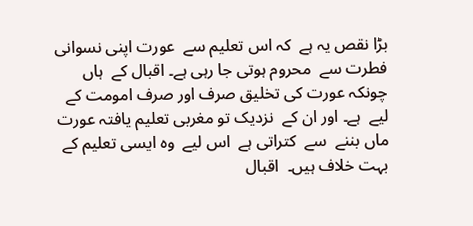بڑا نقص یہ ہے  کہ اس تعلیم سے  عورت اپنی نسوانی فطرت سے  محروم ہوتی جا رہی ہے۔ اقبال کے  ہاں چونکہ عورت کی تخلیق صرف اور صرف امومت کے  لیے  ہے۔ اور ان کے  نزدیک تو مغربی تعلیم یافتہ عورت ماں بننے  سے  کتراتی ہے  اس لیے  وہ ایسی تعلیم کے  بہت خلاف ہیں۔  اقبال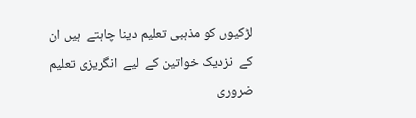لڑکیوں کو مذہبی تعلیم دینا چاہتے  ہیں ان کے  نزدیک خواتین کے  لیے  انگریزی تعلیم ضروری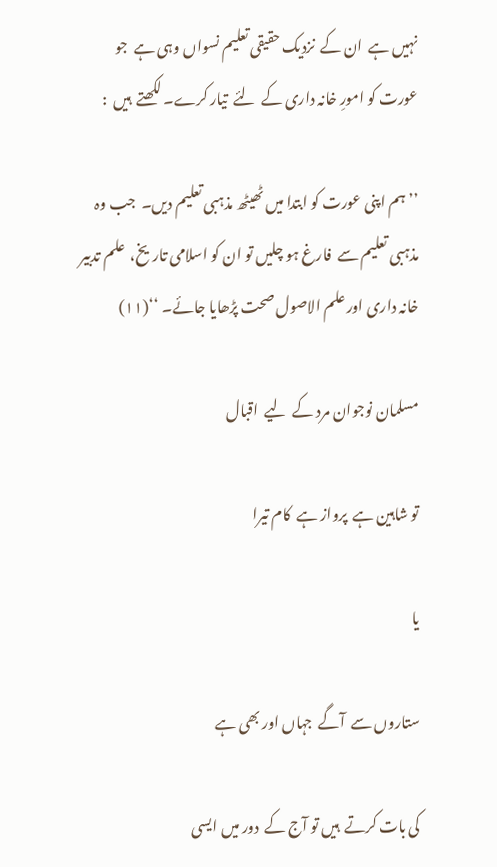نہیں ہے  ان کے  نزدیک حقیقی تعلیم نسواں وہی ہے  جو عورت کو امورِ خانہ داری کے  لئے  تیار کرے۔ لکھتے  ہیں  :

’’ہم اپنی عورت کو ابتدا میں ٹھیٹھ مذہبی تعلیم دیں۔  جب وہ مذہبی تعلیم سے  فارغ ہو چلیں تو ان کو اسلامی تاریخ،  علم تدبیر خانہ داری اور علم الاصول صحت پڑھایا جائے۔ ‘‘(۱۱)

مسلمان نوجوان مرد کے  لیے  اقبال

تو شاہین ہے  پرواز ہے  کام تیرا

یا

ستاروں سے  آگے  جہاں اور بھی ہے

کی بات کرتے  ہیں تو آج کے  دور میں ایسی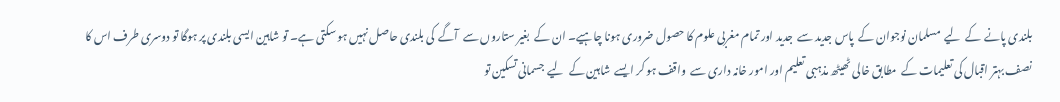بلندی پانے  کے  لیے  مسلمان نوجوان کے  پاس جدید سے  جدید اور تمام مغربی علوم کا حصول ضروری ہونا چاہیے۔ ان کے  بغیر ستاروں سے  آگے  کی بلندی حاصل نہیں ہو سکتی ہے۔ تو شاہین ایسی بلندی پر ہوگا تو دوسری طرف اس کا نصف بہتر اقبال کی تعلیمات کے  مطابق خالی ٹھیٹھ مذہبی تعلیم اور امور خانہ داری سے  واقف ہو کر ایسے  شاہین کے  لیے  جسمانی تسکین تو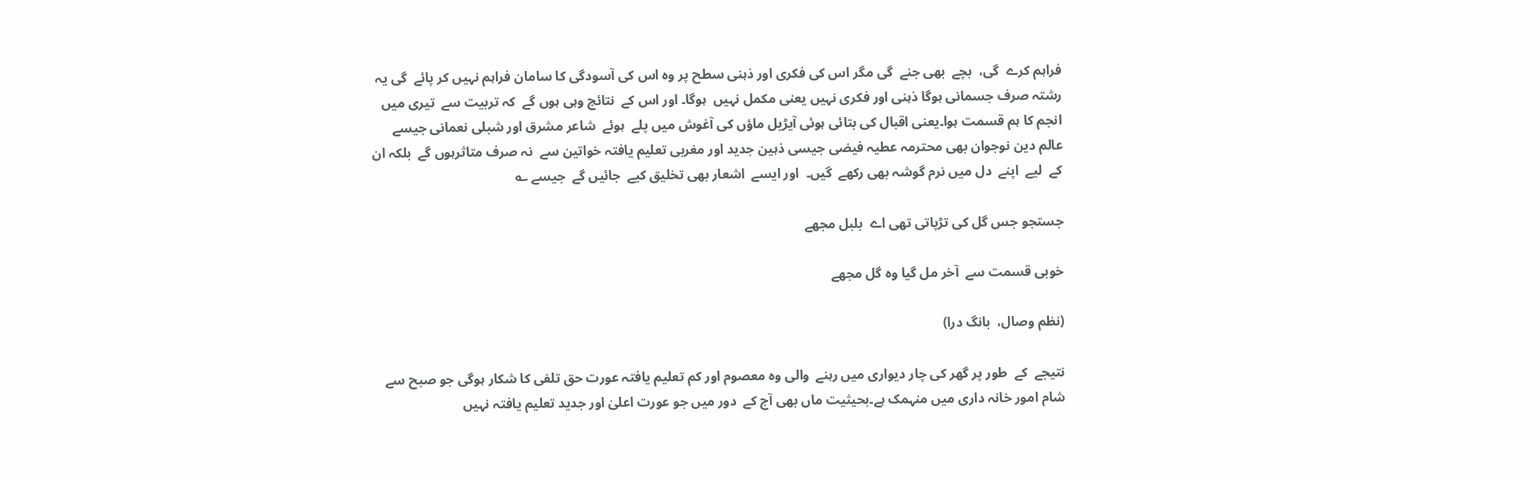فراہم کرے  گی،  بچے  بھی جنے  گی مگر اس کی فکری اور ذہنی سطح پر وہ اس کی آسودگی کا سامان فراہم نہیں کر پائے  گی یہ رشتہ صرف جسمانی ہوگا ذہنی اور فکری نہیں یعنی مکمل نہیں  ہوگا۔ اور اس کے  نتائج وہی ہوں گے  کہ تربیت سے  تیری میں انجم کا ہم قسمت ہوا۔یعنی اقبال کی بتائی ہوئی آیڑیل ماؤں کی آغوش میں پلے  ہوئے  شاعر مشرق اور شبلی نعمانی جیسے  عالم دین نوجوان بھی محترمہ عطیہ فیضی جیسی ذہین جدید اور مغربی تعلیم یافتہ خواتین سے  نہ صرف متاثرہوں گے  بلکہ ان کے  لیے  اپنے  دل میں نرم گوشہ بھی رکھے  گیں۔  اور ایسے  اشعار بھی تخلیق کیے  جائیں گے  جیسے ؎

جستجو جس گل کی تڑپاتی تھی اے  بلبل مجھے

خوبی قسمت سے  آخر مل گیا وہ گل مجھے

(نظم وصال،  بانگ درا)

نتیجے  کے  طور پر گھر کی چار دیواری میں رہنے  والی وہ معصوم اور کم تعلیم یافتہ عورت حق تلفی کا شکار ہوگی جو صبح سے  شام امور خانہ داری میں منہمک ہے۔بحیثیت ماں بھی آج کے  دور میں جو عورت اعلیٰ اور جدید تعلیم یافتہ نہیں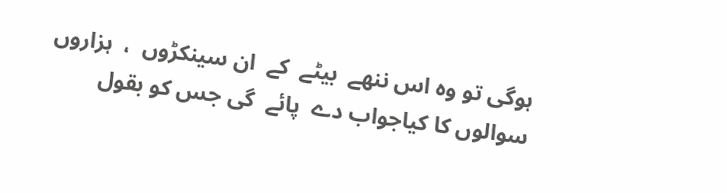ہوگی تو وہ اس ننھے  بیٹے  کے  ان سینکڑوں  ،  ہزاروں سوالوں کا کیاجواب دے  پائے  گی جس کو بقول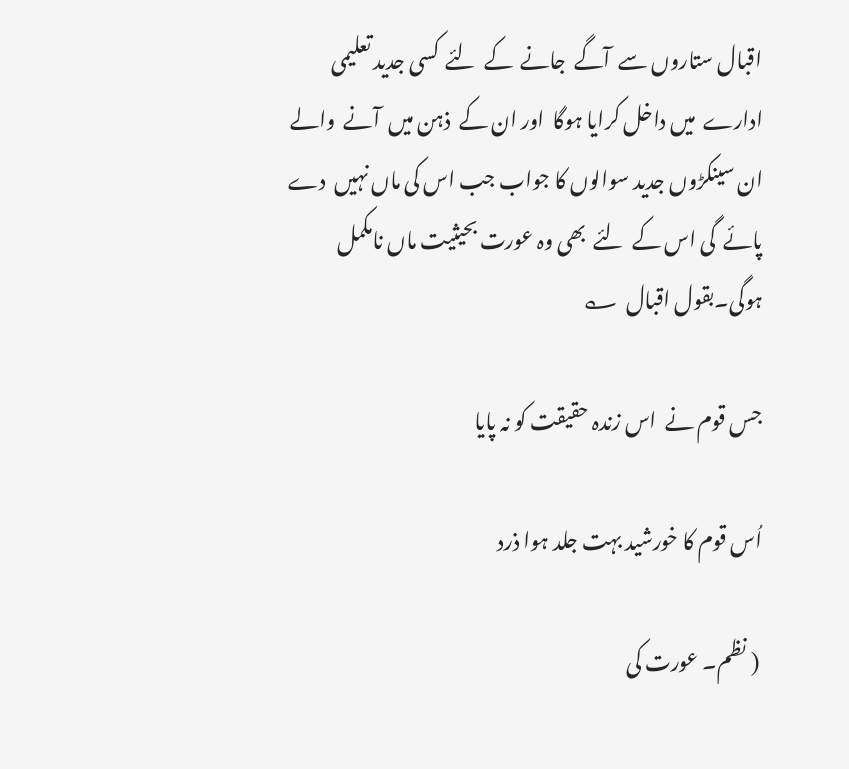اقبال ستاروں سے  آگے  جانے  کے  لئے  کسی جدید تعلیمی ادارے  میں داخل کرایا ہوگا  اور ان کے  ذہن میں  آنے  والے  ان سینکڑوں جدید سوالوں کا جواب جب اس کی ماں نہیں  دے  پائے  گی اس کے  لئے  بھی وہ عورت بحیثیت ماں نامکمل ہوگی۔بقول اقبال  ؎

جس قوم نے  اس زندہ حقیقت کو نہ پایا

اُس قوم کا خورشید بہت جلد ہوا ذرد

 ( نظم۔ عورت کی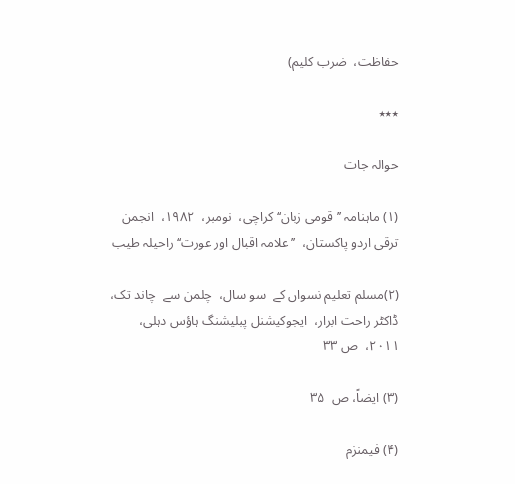حفاظت،  ضرب کلیم)

٭٭٭

حوالہ جات

(۱) ماہنامہ ’’قومی زبان‘‘ کراچی،  نومبر،  ۱۹۸۲،  انجمن ترقی اردو پاکستان،  ’’علامہ اقبال اور عورت‘‘ راحیلہ طیب

(۲)مسلم تعلیم نسواں کے  سو سال،  چلمن سے  چاند تک،  ڈاکٹر راحت ابرار،  ایجوکیشنل پبلیشنگ ہاؤس دہلی،  ۲۰۱۱،  ص ۳۳

(۳) ایضاً، ص  ۳۵

(۴) فیمنزم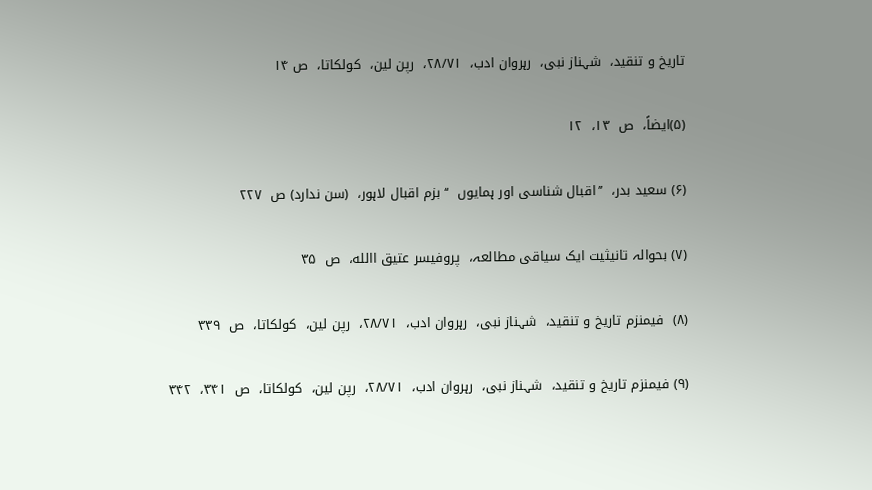تاریخ و تنقید،  شہناز نبی،  رہروان ادب،  ۲۸/۷۱،  رپن لین،  کولکاتا،  ص ۱۴

(۵)ایضاً،  ص  ۱۳،  ۱۲

(۶) سعید بدر،  ’’اقبال شناسی اور ہمایوں  ‘‘ بزم اقبال لاہور،  (سن ندارد) ص  ۲۲۷

(۷) بحوالہ تانیثیت ایک سیاقی مطالعہ،  پروفیسر عتیق االله،  ص  ۳۵

(۸)  فیمنزم تاریخ و تنقید،  شہناز نبی،  رہروان ادب،  ۲۸/۷۱،  رپن لین،  کولکاتا،  ص  ۳۳۹

(۹) فیمنزم تاریخ و تنقید،  شہناز نبی،  رہروان ادب،  ۲۸/۷۱،  رپن لین،  کولکاتا،  ص  ۳۴۱،  ۳۴۲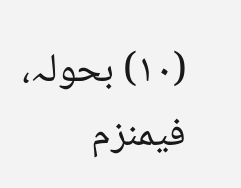(۱۰) بحولہ، فیمنزم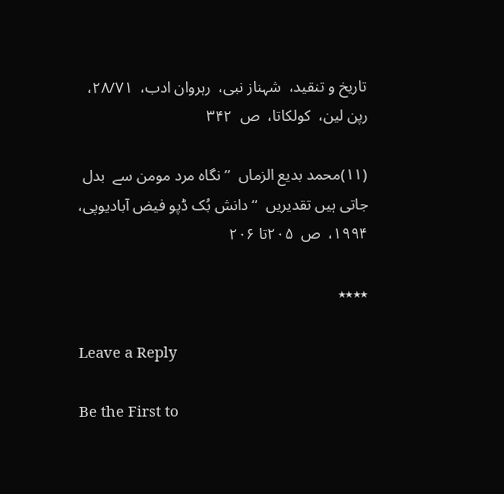تاریخ و تنقید،  شہناز نبی،  رہروان ادب،  ۲۸/۷۱،  رپن لین،  کولکاتا،  ص  ۳۴۲

(۱۱)محمد بدیع الزماں  ’’نگاہ مرد مومن سے  بدل جاتی ہیں تقدیریں  ‘‘ دانش بُک ڈپو فیض آبادیوپی،  ۱۹۹۴،  ص  ۲۰۵تا ۲۰۶

٭٭٭٭

Leave a Reply

Be the First to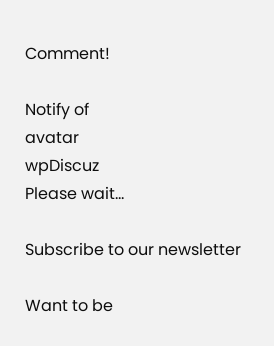Comment!

Notify of
avatar
wpDiscuz
Please wait...

Subscribe to our newsletter

Want to be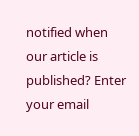notified when our article is published? Enter your email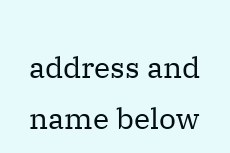address and name below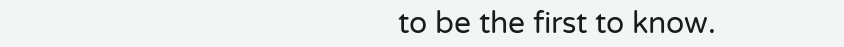to be the first to know.